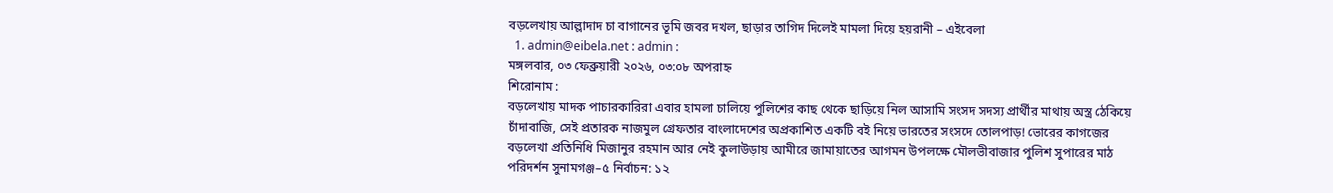বড়লেখায় আল্লাদাদ চা বাগানের ভূমি জবর দখল, ছাড়ার তাগিদ দিলেই মামলা দিয়ে হয়রানী – এইবেলা
  1. admin@eibela.net : admin :
মঙ্গলবার, ০৩ ফেব্রুয়ারী ২০২৬, ০৩:০৮ অপরাহ্ন
শিরোনাম :
বড়লেখায় মাদক পাচারকারিরা এবার হামলা চালিয়ে পুলিশের কাছ থেকে ছাড়িয়ে নিল আসামি সংসদ সদস্য প্রার্থীর মাথায় অস্ত্র ঠেকিয়ে চাঁদাবাজি, সেই প্রতারক নাজমুল গ্রেফতার বাংলাদেশের অপ্রকাশিত একটি বই নিয়ে ভারতের সংসদে তোলপাড়! ভোরের কাগজের বড়লেখা প্রতিনিধি মিজানুর রহমান আর নেই কুলাউড়ায় আমীরে জামায়াতের আগমন উপলক্ষে মৌলভীবাজার পুলিশ সুপারের মাঠ পরিদর্শন সুনামগঞ্জ–৫ নির্বাচন: ১২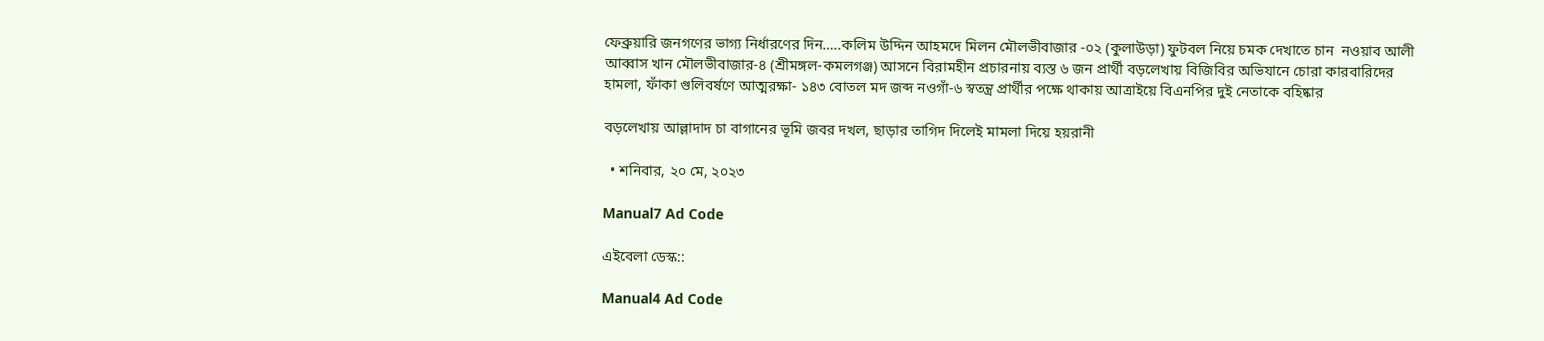ফেব্রুয়ারি জনগণের ভাগ্য নির্ধারণের দিন…..কলিম উদ্দিন আহম‌দে মিলন মৌলভীবাজার -০২ (কুলাউড়া) ফুটবল নিয়ে চমক দেখাতে চান  নওয়াব আলী আব্বাস খান মৌলভীবাজার-৪ (শ্রীমঙ্গল-কমলগঞ্জ) আসনে বিরামহীন প্রচারনায় ব্যস্ত ৬ জন প্রার্থী বড়লেখায় বিজিবির অভিযানে চোরা কারবারিদের হামলা, ফাঁকা গুলিবর্ষণে আত্মরক্ষা- ১৪৩ বোতল মদ জব্দ নওগাঁ-৬ স্বতন্ত্র প্রার্থীর পক্ষে থাকায় আত্রাইয়ে বিএনপির দুই নেতাকে বহিষ্কার

বড়লেখায় আল্লাদাদ চা বাগানের ভূমি জবর দখল, ছাড়ার তাগিদ দিলেই মামলা দিয়ে হয়রানী

  • শনিবার, ২০ মে, ২০২৩

Manual7 Ad Code

এইবেলা ডেস্ক::

Manual4 Ad Code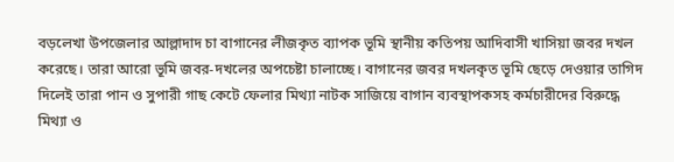বড়লেখা উপজেলার আল্লাদাদ চা বাগানের লীজকৃত ব্যাপক ভূমি স্থানীয় কতিপয় আদিবাসী খাসিয়া জবর দখল করেছে। তারা আরো ভূমি জবর-দখলের অপচেষ্টা চালাচ্ছে। বাগানের জবর দখলকৃত ভূমি ছেড়ে দেওয়ার তাগিদ দিলেই তারা পান ও সুপারী গাছ কেটে ফেলার মিথ্যা নাটক সাজিয়ে বাগান ব্যবস্থাপকসহ কর্মচারীদের বিরুদ্ধে মিথ্যা ও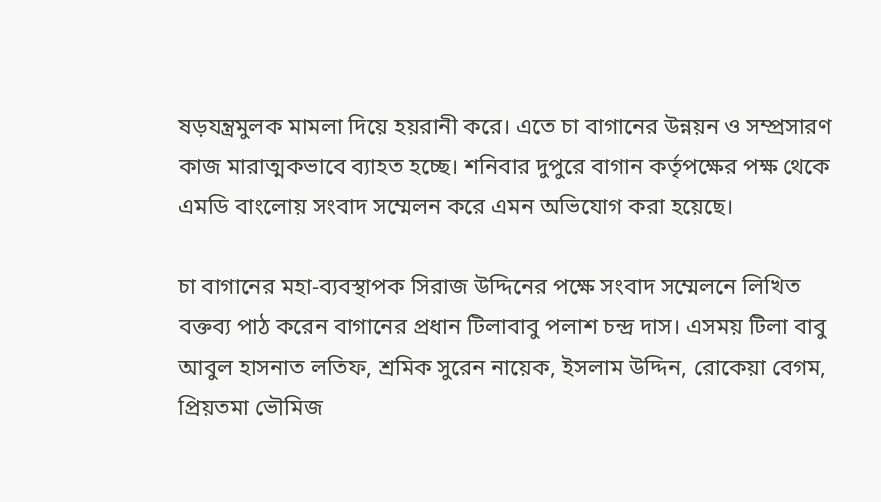ষড়যন্ত্রমুলক মামলা দিয়ে হয়রানী করে। এতে চা বাগানের উন্নয়ন ও সম্প্রসারণ কাজ মারাত্মকভাবে ব্যাহত হচ্ছে। শনিবার দুপুরে বাগান কর্তৃপক্ষের পক্ষ থেকে এমডি বাংলোয় সংবাদ সম্মেলন করে এমন অভিযোগ করা হয়েছে।

চা বাগানের মহা-ব্যবস্থাপক সিরাজ উদ্দিনের পক্ষে সংবাদ সম্মেলনে লিখিত বক্তব্য পাঠ করেন বাগানের প্রধান টিলাবাবু পলাশ চন্দ্র দাস। এসময় টিলা বাবু আবুল হাসনাত লতিফ, শ্রমিক সুরেন নায়েক, ইসলাম উদ্দিন, রোকেয়া বেগম, প্রিয়তমা ভৌমিজ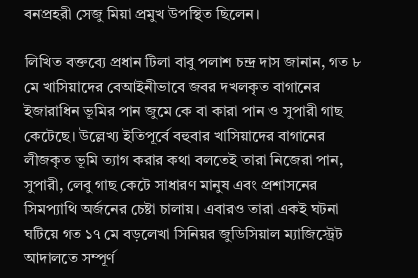বনপ্রহরী সেজু মিয়া প্রমুখ উপস্থিত ছিলেন।

লিখিত বক্তব্যে প্রধান টিলা বাবু পলাশ চন্দ্র দাস জানান, গত ৮ মে খাসিয়াদের বেআইনীভাবে জবর দখলকৃত বাগানের ইজারাধিন ভূমির পান জুমে কে বা কারা পান ও সুপারী গাছ কেটেছে। উল্লেখ্য ইতিপূর্বে বহুবার খাসিয়াদের বাগানের লীজকৃত ভূমি ত্যাগ করার কথা বলতেই তারা নিজেরা পান, সুপারী, লেবু গাছ কেটে সাধারণ মানুষ এবং প্রশাসনের সিমপ্যাথি অর্জনের চেষ্টা চালায়। এবারও তারা একই ঘটনা ঘটিয়ে গত ১৭ মে বড়লেখা সিনিয়র জুডিসিয়াল ম্যাজিস্ট্রেট আদালতে সম্পূর্ণ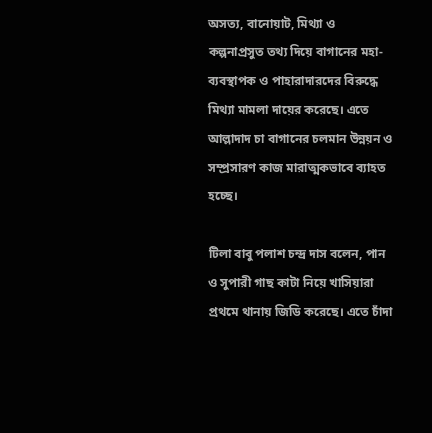অসত্য, বানোয়াট, মিথ্যা ও কল্পনাপ্রসুত তথ্য দিয়ে বাগানের মহা-ব্যবস্থাপক ও পাহারাদারদের বিরুদ্ধে মিথ্যা মামলা দায়ের করেছে। এতে আল্লাদাদ চা বাগানের চলমান উন্নয়ন ও সম্প্রসারণ কাজ মারাত্মকভাবে ব্যাহত হচ্ছে।

টিলা বাবু পলাশ চন্দ্র দাস বলেন, পান ও সুপারী গাছ কাটা নিয়ে খাসিয়ারা প্রথমে থানায় জিডি করেছে। এতে চাঁদা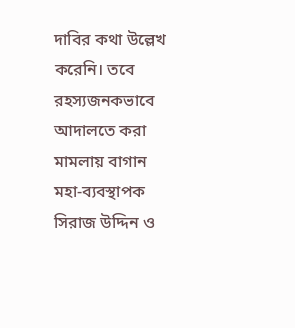দাবির কথা উল্লেখ করেনি। তবে রহস্যজনকভাবে আদালতে করা মামলায় বাগান মহা-ব্যবস্থাপক সিরাজ উদ্দিন ও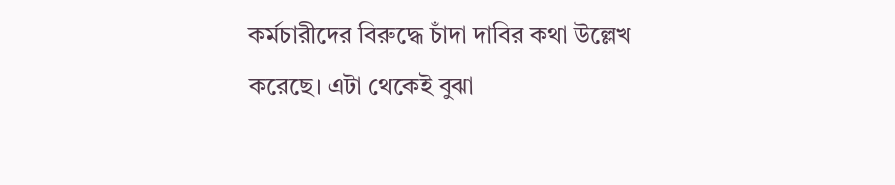কর্মচারীদের বিরুদ্ধে চাঁদা দাবির কথা উল্লেখ করেছে। এটা থেকেই বুঝা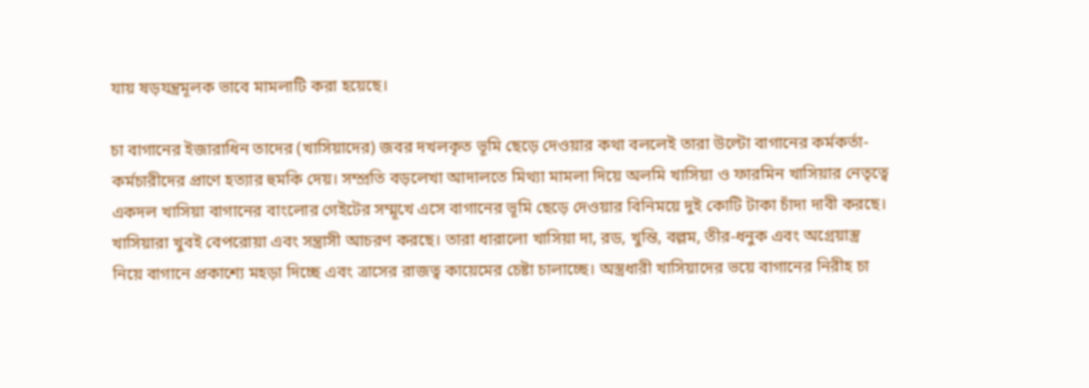যায় ষড়যন্ত্রমূলক ভাবে মামলাটি করা হয়েছে।

চা বাগানের ইজারাধিন তাদের (খাসিয়াদের) জবর দখলকৃত ভূমি ছেড়ে দেওয়ার কথা বললেই তারা উল্টো বাগানের কর্মকর্তা-কর্মচারীদের প্রাণে হত্যার হুমকি দেয়। সম্প্রতি বড়লেখা আদালতে মিথ্যা মামলা দিয়ে অলমি খাসিয়া ও ফারমিন খাসিয়ার নেতৃত্বে একদল খাসিয়া বাগানের বাংলোর গেইটের সম্মূখে এসে বাগানের ভূমি ছেড়ে দেওয়ার বিনিময়ে দুই কোটি টাকা চাঁদা দাবী করছে। খাসিয়ারা খুবই বেপরোয়া এবং সন্ত্রাসী আচরণ করছে। তারা ধারালো খাসিয়া দা, রড, খুন্তি, বল্লম, তীর-ধনুক এবং অগ্রেয়াস্ত্র নিয়ে বাগানে প্রকাশ্যে মহড়া দিচ্ছে এবং ত্রাসের রাজত্ব কায়েমের চেষ্টা চালাচ্ছে। অস্ত্রধারী খাসিয়াদের ভয়ে বাগানের নিরীহ চা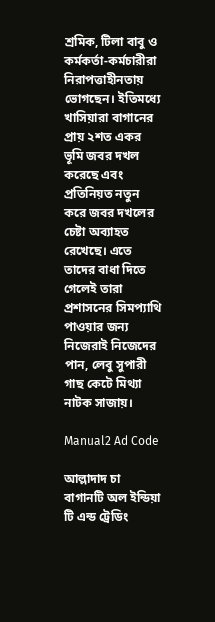শ্রমিক, টিলা বাবু ও কর্মকর্তা-কর্মচারীরা নিরাপত্তাহীনতায় ভোগছেন। ইতিমধ্যে খাসিয়ারা বাগানের প্রায় ২শত একর ভূমি জবর দখল করেছে এবং প্রতিনিয়ত নতুন করে জবর দখলের চেষ্টা অব্যাহত রেখেছে। এতে তাদের বাধা দিতে গেলেই তারা প্রশাসনের সিমপ্যাথি পাওয়ার জন্য নিজেরাই নিজেদের পান, লেবু সুপারী গাছ কেটে মিথ্যা নাটক সাজায়।

Manual2 Ad Code

আল্লাদাদ চা বাগানটি অল ইন্ডিয়া টি এন্ড ট্রেডিং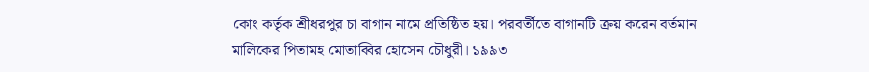কোং কর্তৃক শ্রীধরপুর চা বাগান নামে প্রতিষ্ঠিত হয়। পরবর্তীতে বাগানটি ক্রয় করেন বর্তমান মালিকের পিতামহ মোতাব্বির হোসেন চৌধুরী। ১৯৯৩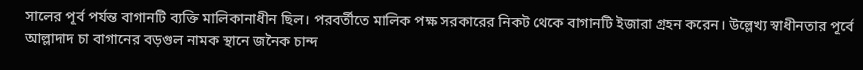সালের পূর্ব পর্যন্ত বাগানটি ব্যক্তি মালিকানাধীন ছিল। পরবর্তীতে মালিক পক্ষ সরকারের নিকট থেকে বাগানটি ইজারা গ্রহন করেন। উল্লেখ্য স্বাধীনতার পূর্বে আল্লাদাদ চা বাগানের বড়গুল নামক স্থানে জনৈক চান্দ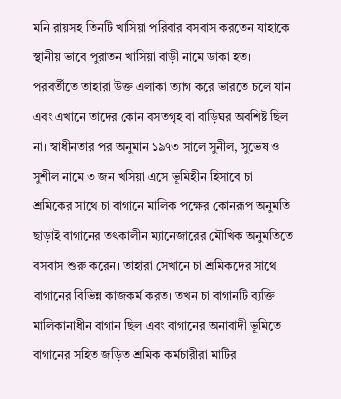মনি রায়সহ তিনটি খাসিয়া পরিবার বসবাস করতেন যাহাকে স্থানীয় ভাবে পুরাতন খাসিয়া বাড়ী নামে ডাকা হত। পরবর্তীতে তাহারা উক্ত এলাকা ত্যাগ করে ভারতে চলে যান এবং এখানে তাদের কোন বসতগৃহ বা বাড়িঘর অবশিষ্ট ছিল না। স্বাধীনতার পর অনুমান ১৯৭৩ সালে সুনীল, সুভেষ ও সুশীল নামে ৩ জন খসিয়া এসে ভূমিহীন হিসাবে চা শ্রমিকের সাথে চা বাগানে মালিক পক্ষের কোনরূপ অনুমতি ছাড়াই বাগানের তৎকালীন ম্যানেজারের মৌখিক অনুমতিতে বসবাস শুরু করেন। তাহারা সেখানে চা শ্রমিকদের সাথে বাগানের বিভিন্ন কাজকর্ম করত। তখন চা বাগানটি ব্যক্তি মালিকানাধীন বাগান ছিল এবং বাগানের অনাবাদী ভূমিতে বাগানের সহিত জড়িত শ্রমিক কর্মচারীরা মাটির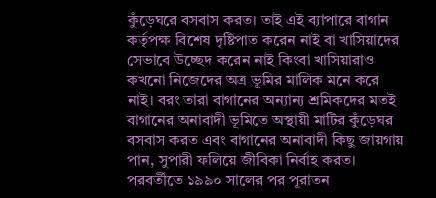কুঁড়েঘরে বসবাস করত। তাই এই ব্যাপারে বাগান কর্তৃপক্ষ বিশেষ দৃষ্টিপাত করেন নাই বা খাসিয়াদের সেভাবে উচ্ছেদ করেন নাই কিংবা খাসিয়ারাও কখনো নিজেদের অত্র ভূমির মালিক মনে করে নাই। বরং তারা বাগানের অন্যান্য শ্রমিকদের মতই বাগানের অনাবাদী ভূমিতে অস্থায়ী মাটির কুঁড়েঘর বসবাস করত এবং বাগানের অনাবাদী কিছু জায়গায় পান, সুপারী ফলিয়ে জীবিকা নির্বাহ করত। পরবর্তীতে ১৯৯০ সালের পর পূরাতন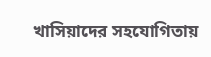খাসিয়াদের সহযোগিতায়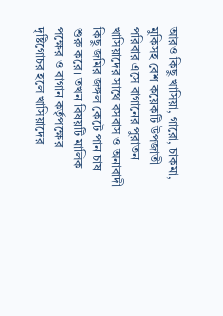আরও কিছু খাসিয়া, গারো, চাকমা, মুকিসহ বেশ কয়েকটি উপজাতী পরিবার এসে বাগানের পুরাতন খাসিয়াদের সাথে বসবাস ও অনাবাদী কিছু জমির জঙ্গল কেটে পান চাষ শুরু করে। তখন বিষয়টি মালিক পক্ষের ও বাগান কর্তৃপক্ষের দৃষ্টিগোচর হলে খাসিয়াদের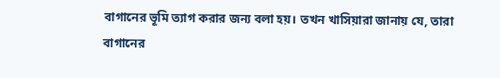বাগানের ভূমি ত্যাগ করার জন্য বলা হয়। তখন খাসিয়ারা জানায় যে, তারা বাগানের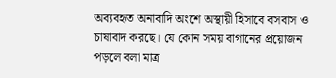অব্যবহৃত অনাবাদি অংশে অস্থায়ী হিসাবে বসবাস ও চাষাবাদ করছে। যে কোন সময় বাগানের প্রয়োজন পড়লে বলা মাত্র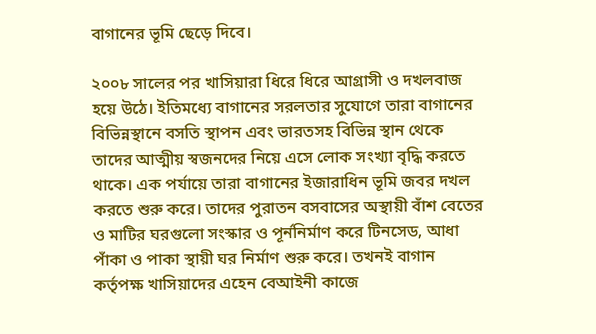বাগানের ভূমি ছেড়ে দিবে।

২০০৮ সালের পর খাসিয়ারা ধিরে ধিরে আগ্রাসী ও দখলবাজ হয়ে উঠে। ইতিমধ্যে বাগানের সরলতার সুযোগে তারা বাগানের বিভিন্নস্থানে বসতি স্থাপন এবং ভারতসহ বিভিন্ন স্থান থেকে তাদের আত্মীয় স্বজনদের নিয়ে এসে লোক সংখ্যা বৃদ্ধি করতে থাকে। এক পর্যায়ে তারা বাগানের ইজারাধিন ভূমি জবর দখল করতে শুরু করে। তাদের পুরাতন বসবাসের অস্থায়ী বাঁশ বেতের ও মাটির ঘরগুলো সংস্কার ও পূর্ননির্মাণ করে টিনসেড, আধা পাঁকা ও পাকা স্থায়ী ঘর নির্মাণ শুরু করে। তখনই বাগান কর্তৃপক্ষ খাসিয়াদের এহেন বেআইনী কাজে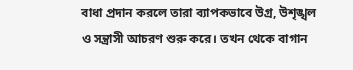বাধা প্রদান করলে তারা ব্যাপকভাবে উগ্র, উশৃঙ্খল ও সন্ত্রাসী আচরণ শুরু করে। তখন থেকে বাগান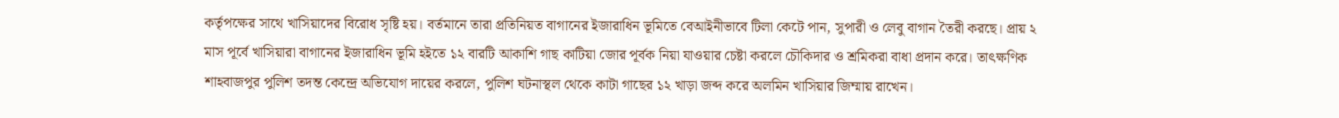কর্তৃপক্ষের সাথে খাসিয়াদের বিরোধ সৃষ্টি হয়। বর্তমানে তারা প্রতিনিয়ত বাগানের ইজারাধিন ভূমিতে বেআইনীভাবে টিলা কেটে পান, সুপারী ও লেবু বাগান তৈরী করছে। প্রায় ২ মাস পূর্বে খাসিয়ারা বাগানের ইজারাধিন ভূমি হইতে ১২ বারটি আকাশি গাছ কাটিয়া জোর পূর্বক নিয়া যাওয়ার চেষ্টা করলে চৌকিদার ও শ্রমিকরা বাধা প্রদান করে। তাৎক্ষণিক শাহবাজপুর পুলিশ তদন্ত কেন্দ্রে অভিযোগ দায়ের করলে, পুলিশ ঘটনাস্থল থেকে কাটা গাছের ১২ খাড়া জব্দ করে অলমিন খাসিয়ার জিম্মায় রাখেন।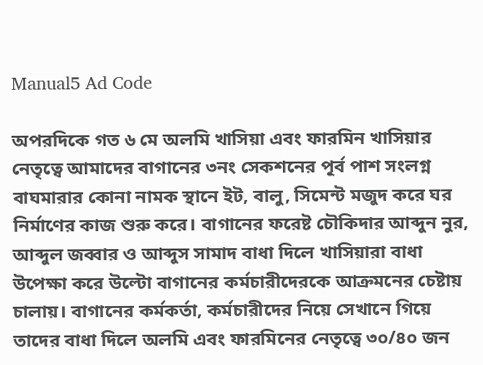Manual5 Ad Code

অপরদিকে গত ৬ মে অলমি খাসিয়া এবং ফারমিন খাসিয়ার নেতৃত্বে আমাদের বাগানের ৩নং সেকশনের পূর্ব পাশ সংলগ্ন বাঘমারার কোনা নামক স্থানে ইট, বালু, সিমেন্ট মজুদ করে ঘর নির্মাণের কাজ শুরু করে। বাগানের ফরেষ্ট চৌকিদার আব্দুন নুর, আব্দুল জব্বার ও আব্দুস সামাদ বাধা দিলে খাসিয়ারা বাধা উপেক্ষা করে উল্টো বাগানের কর্মচারীদেরকে আক্রমনের চেষ্টায় চালায়। বাগানের কর্মকর্তা, কর্মচারীদের নিয়ে সেখানে গিয়ে তাদের বাধা দিলে অলমি এবং ফারমিনের নেতৃত্বে ৩০/৪০ জন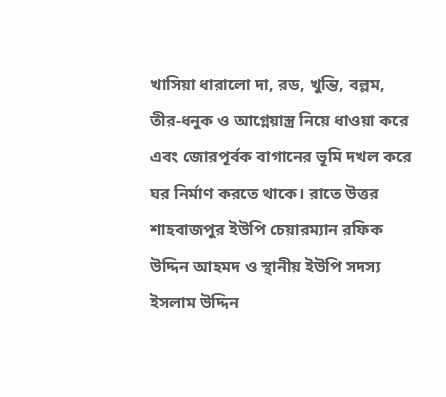খাসিয়া ধারালো দা, রড, খুন্তি, বল্লম, তীর-ধনুক ও আগ্নেয়াস্ত্র নিয়ে ধাওয়া করে এবং জোরপূর্বক বাগানের ভূমি দখল করে ঘর নির্মাণ করতে থাকে। রাতে উত্তর শাহবাজপুর ইউপি চেয়ারম্যান রফিক উদ্দিন আহমদ ও স্থানীয় ইউপি সদস্য ইসলাম উদ্দিন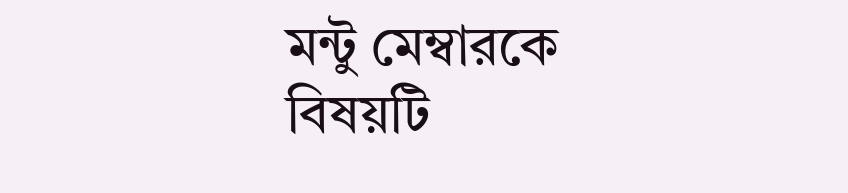মন্টু মেম্বারকে বিষয়টি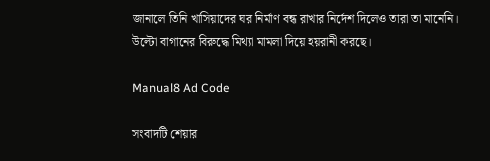জানালে তিনি খাসিয়াদের ঘর নির্মাণ বন্ধ রাখার নির্দেশ দিলেও তারা তা মানেনি। উল্টো বাগানের বিরুদ্ধে মিথ্যা মামলা দিয়ে হয়রানী করছে।

Manual8 Ad Code

সংবাদটি শেয়ার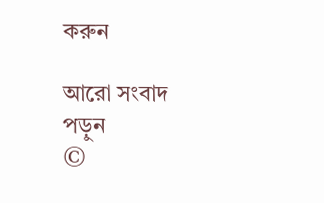করুন

আরো সংবাদ পড়ুন
©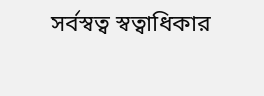সর্বস্বত্ব স্বত্বাধিকার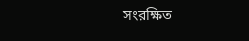সংরক্ষিত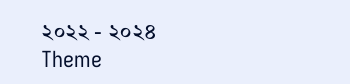২০২২ - ২০২৪
Theme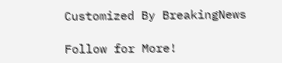Customized By BreakingNews

Follow for More!